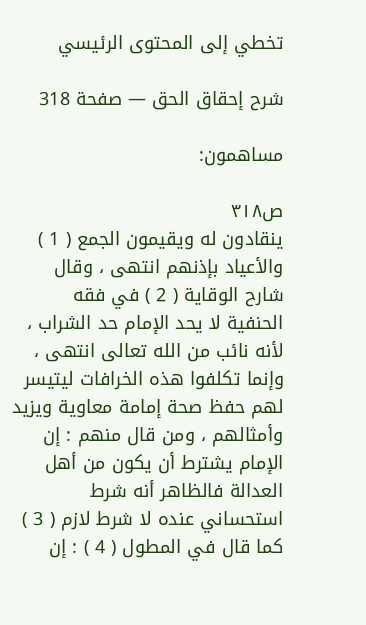تخطي إلى المحتوى الرئيسي

شرح إحقاق الحق — صفحة 318

مساهمون:

ص٣١٨
ينقادون له ويقيمون الجمع ( 1 ) والأعياد بإذنهم انتهى ، وقال شارح الوقاية ( 2 ) في فقه الحنفية لا يحد الإمام حد الشراب ، لأنه نائب من الله تعالى انتهى ، وإنما تكلفوا هذه الخرافات ليتيسر لهم حفظ صحة إمامة معاوية ويزيد وأمثالهم ، ومن قال منهم : إن الإمام يشترط أن يكون من أهل العدالة فالظاهر أنه شرط استحساني عنده لا شرط لازم ( 3 ) كما قال في المطول ( 4 ) : إن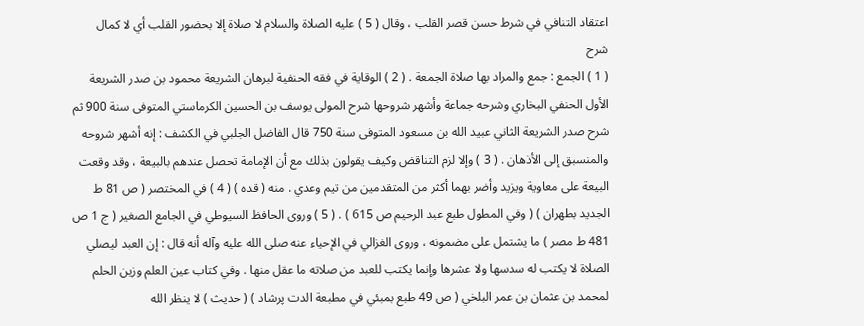اعتقاد التنافي في شرط حسن قصر القلب ، وقال ( 5 ) عليه الصلاة والسلام لا صلاة إلا بحضور القلب أي لا كمال
شرح
( 1 ) الجمع : جمع والمراد بها صلاة الجمعة . ( 2 ) الوقاية في فقه الحنفية لبرهان الشريعة محمود بن صدر الشريعة الأول الحنفي البخاري وشرحه جماعة وأشهر شروحها شرح المولى يوسف بن الحسين الكرماستي المتوفى سنة 900 ثم شرح صدر الشريعة الثاني عبيد الله بن مسعود المتوفى سنة 750 قال الفاضل الجلبي في الكشف : إنه أشهر شروحه والمنسبق إلى الأذهان . ( 3 ) وإلا لزم التناقض وكيف يقولون بذلك مع أن الإمامة تحصل عندهم بالبيعة ، وقد وقعت البيعة على معاوية ويزيد وأضر بهما أكثر من المتقدمين من تيم وعدي . منه ( قده ) ( 4 ) في المختصر ( ص 81 ط الجديد بطهران ) ( وفي المطول طبع عبد الرحيم ص 615 ) . ( 5 ) وروى الحافظ السيوطي في الجامع الصغير ( ج 1 ص 481 ط مصر ) ما يشتمل على مضمونه ، وروى الغزالي في الإحياء عنه صلى الله عليه وآله أنه قال : إن العبد ليصلي الصلاة لا يكتب له سدسها ولا عشرها وإنما يكتب للعبد من صلاته ما عقل منها . وفي كتاب عين العلم وزين الحلم لمحمد بن عثمان بن عمر البلخي ( ص 49 طبع بمبئي في مطبعة الدت پرشاد ) ( حديث ) لا ينظر الله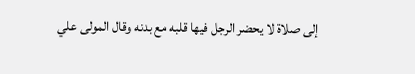إلى صلاة لا يحضر الرجل فيها قلبه مع بدنه وقال المولى علي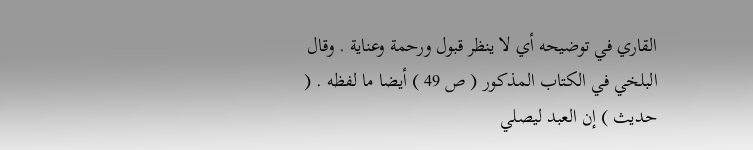القاري في توضيحه أي لا ينظر قبول ورحمة وعناية . وقال البلخي في الكتاب المذكور ( ص 49 ) أيضا ما لفظه . ( حديث ) إن العبد ليصلي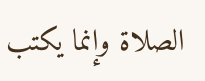الصلاة وإنما يكتب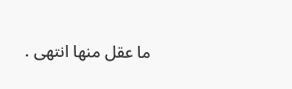ما عقل منها انتهى .